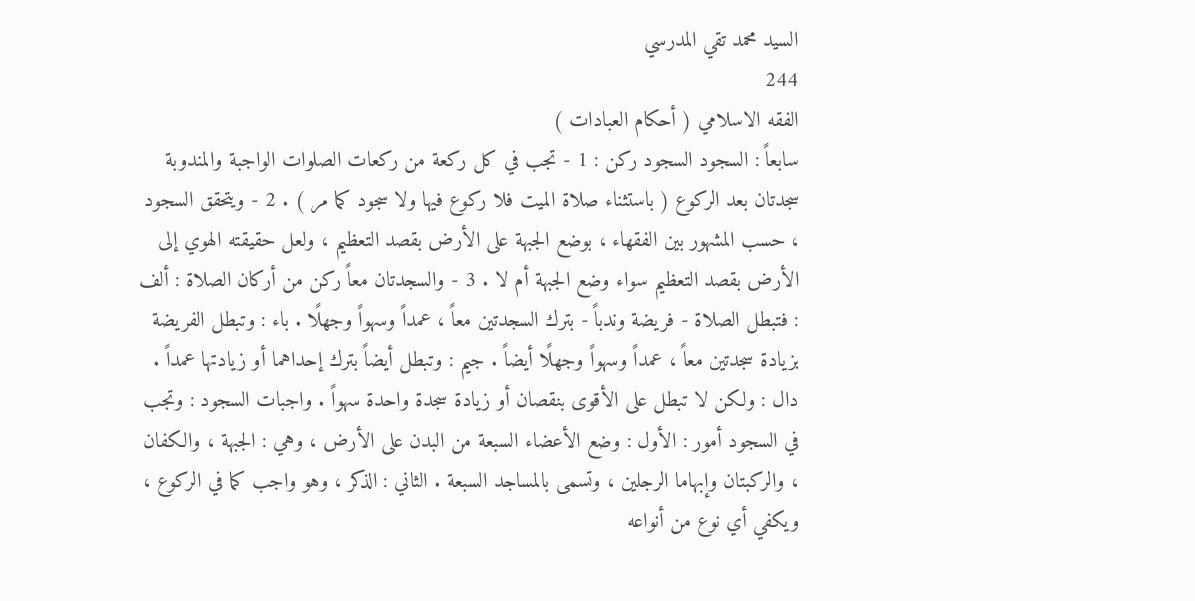السيد محمد تقي المدرسي
244
الفقه الاسلامي ( أحكام العبادات )
سابعاً : السجود السجود ركن : 1 - تجب في كل ركعة من ركعات الصلوات الواجبة والمندوبة سجدتان بعد الركوع ( باستثناء صلاة الميت فلا ركوع فيها ولا سجود كما مر ) . 2 - ويتحقق السجود ، حسب المشهور بين الفقهاء ، بوضع الجبهة على الأرض بقصد التعظيم ، ولعل حقيقته الهوي إلى الأرض بقصد التعظيم سواء وضع الجبهة أم لا . 3 - والسجدتان معاً ركن من أركان الصلاة : ألف : فتبطل الصلاة - فريضة وندباً - بترك السجدتين معاً ، عمداً وسهواً وجهلًا . باء : وتبطل الفريضة بزيادة سجدتين معاً ، عمداً وسهواً وجهلًا أيضاً . جيم : وتبطل أيضاً بترك إحداهما أو زيادتها عمداً . دال : ولكن لا تبطل على الأقوى بنقصان أو زيادة سجدة واحدة سهواً . واجبات السجود : وتجب في السجود أمور : الأول : وضع الأعضاء السبعة من البدن على الأرض ، وهي : الجبهة ، والكفان ، والركبتان وإبهاما الرجلين ، وتسمى بالمساجد السبعة . الثاني : الذكر ، وهو واجب كما في الركوع ، ويكفي أي نوع من أنواعه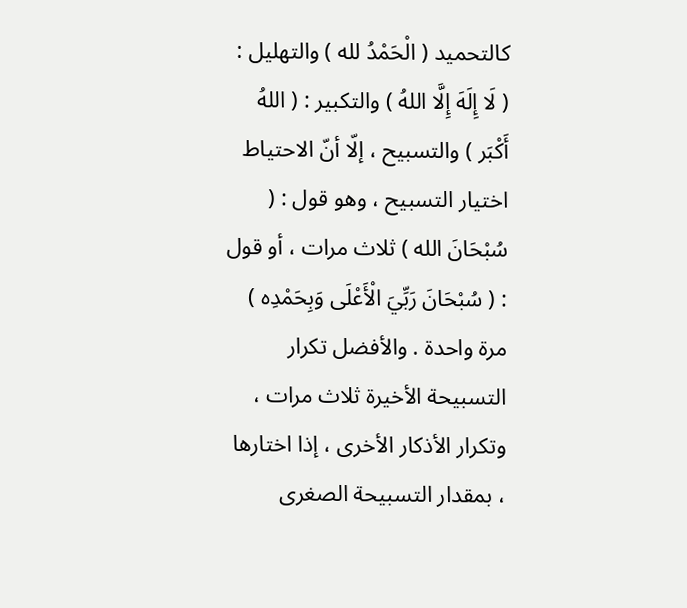كالتحميد ( الْحَمْدُ لله ) والتهليل : ( لَا إِلَهَ إِلَّا اللهُ ) والتكبير : ( اللهُ أَكْبَر ) والتسبيح ، إلّا أنّ الاحتياط اختيار التسبيح ، وهو قول : ( سُبْحَانَ الله ) ثلاث مرات ، أو قول : ( سُبْحَانَ رَبِّيَ الْأَعْلَى وَبِحَمْدِه ) مرة واحدة . والأفضل تكرار التسبيحة الأخيرة ثلاث مرات ، وتكرار الأذكار الأخرى ، إذا اختارها ، بمقدار التسبيحة الصغرى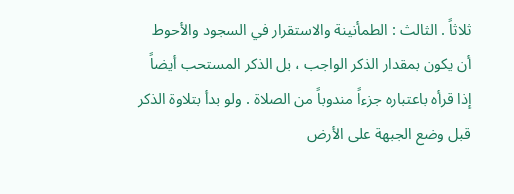ثلاثاً . الثالث : الطمأنينة والاستقرار في السجود والأحوط أن يكون بمقدار الذكر الواجب ، بل الذكر المستحب أيضاً إذا قرأه باعتباره جزءاً مندوباً من الصلاة . ولو بدأ بتلاوة الذكر قبل وضع الجبهة على الأرض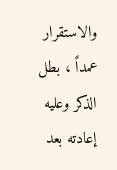والاستقرار عمداً ، بطل الذكر وعليه إعادته بعد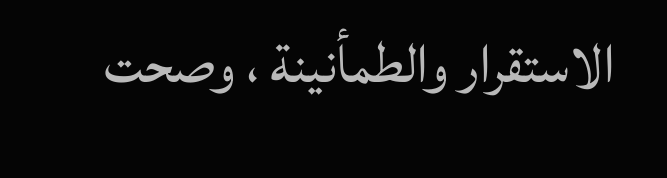الاستقرار والطمأنينة ، وصحت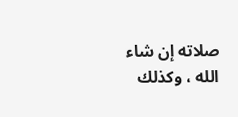صلاته إن شاء الله ، وكذلك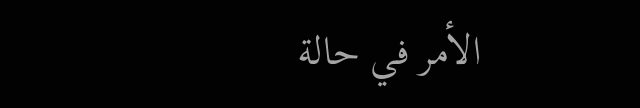الأمر في حالة